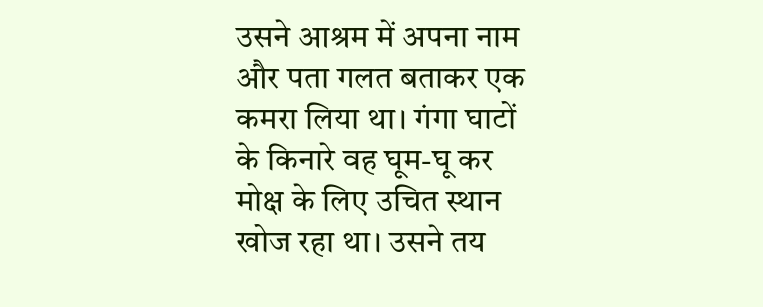उसने आश्रम में अपना नाम और पता गलत बताकर एक कमरा लिया था। गंगा घाटों के किनारे वह घूम-घू कर मोक्ष के लिए उचित स्थान खोज रहा था। उसने तय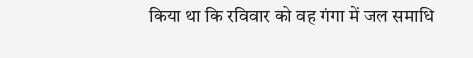किया था कि रविवार को वह गंगा में जल समाधि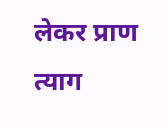लेकर प्राण त्याग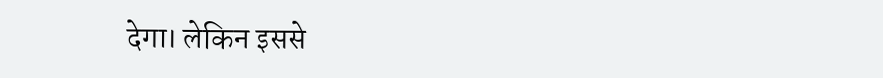देगा। लेकिन इससे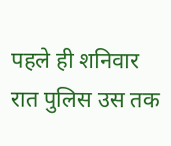पहले ही शनिवार रात पुलिस उस तक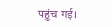पहुंच गई।